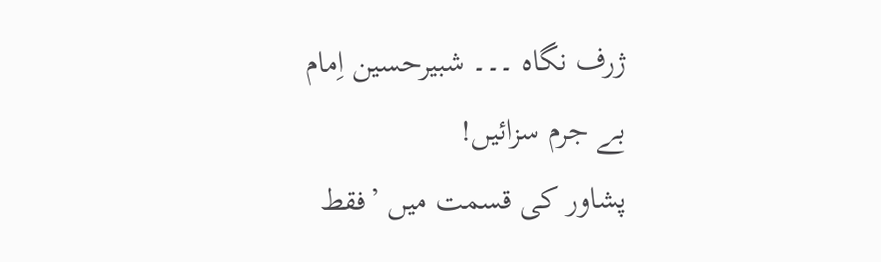ژرف نگاہ ۔۔۔ شبیرحسین اِمام
بے جرم سزائیں!
پشاور کی قسمت میں ’فقط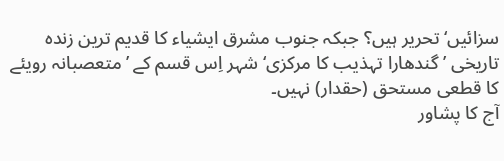سزائیں‘ تحریر ہیں؟ جبکہ جنوب مشرق ایشیاء کا قدیم ترین زندہ تاریخی ’گندھارا تہذیب کا مرکزی‘ شہر اِس قسم کے ’متعصبانہ رویئے کا قطعی مستحق (حقدار) نہیں۔
آج کا پشاور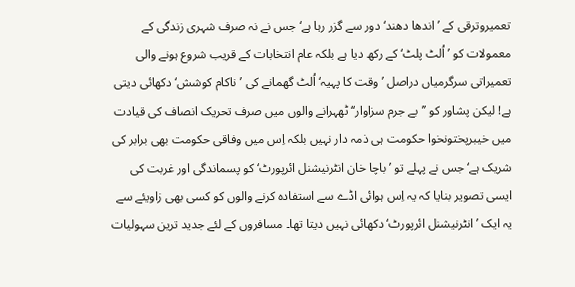تعمیروترقی کے ’اندھا دھند‘ دور سے گزر رہا ہے‘ جس نے نہ صرف شہری زندگی کے معمولات کو ’اُلٹ پلٹ‘ کے رکھ دیا ہے بلکہ عام انتخابات کے قریب شروع ہونے والی تعمیراتی سرگرمیاں دراصل ’وقت کا پہیہ‘ اُلٹ گھمانے کی ’ناکام کوشش‘ دکھائی دیتی ہے! لیکن پشاور کو ’’بے جرم سزاوار‘‘ ٹھہرانے والوں میں صرف تحریک انصاف کی قیادت میں خیبرپختونخوا حکومت ہی ذمہ دار نہیں بلکہ اِس میں وفاقی حکومت بھی برابر کی شریک ہے‘ جس نے پہلے تو ’باچا خان انٹرنیشنل ائرپورٹ‘ کو پسماندگی اور غربت کی ایسی تصویر بنایا کہ یہ اِس ہوائی اڈے سے استفادہ کرنے والوں کو کسی بھی زاویئے سے یہ ایک ’انٹرنیشنل ائرپورٹ‘ دکھائی نہیں دیتا تھا۔ مسافروں کے لئے جدید ترین سہولیات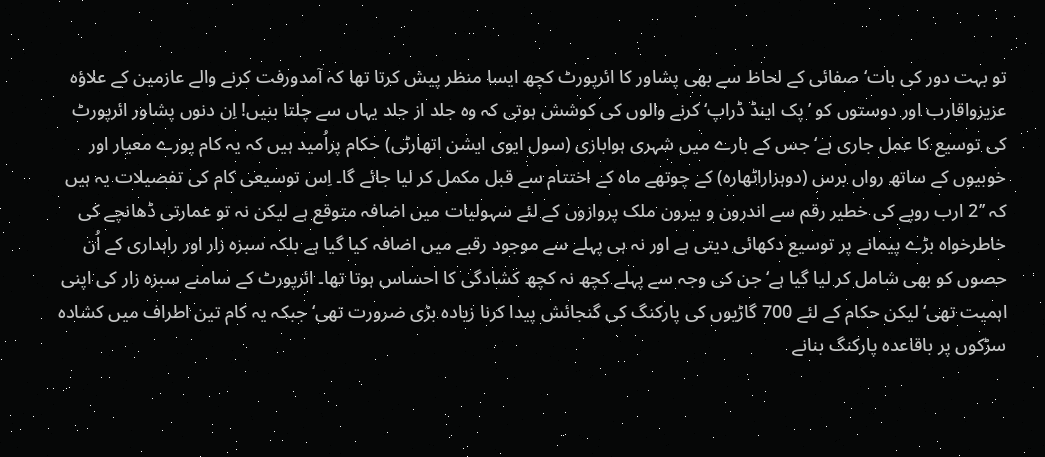تو بہت دور کی بات‘ صفائی کے لحاظ سے بھی پشاور کا ائرپورٹ کچھ ایسا منظر پیش کرتا تھا کہ آمدورفت کرنے والے عازمین کے علاؤہ عزیزواقارب اور دوستوں کو ’پک اینڈ ڈراپ‘ کرنے والوں کی کوشش ہوتی کہ وہ جلد از جلد یہاں سے چلتا بنیں! اِن دنوں پشاور ائرپورٹ کی توسیع کا عمل جاری ہے‘ جس کے بارے میں شہری ہوابازی (سول ایوی ایشن اتھارٹی) حکام پراُمید ہیں کہ یہ کام پورے معیار اور خوبیوں کے ساتھ رواں برس (دوہزاراٹھارہ) کے چوتھے ماہ کے اختتام سے قبل مکمل کر لیا جائے گا۔ اِس توسیعی کام کی تفصیلات یہ ہیں کہ ’’2 ارب روپے کی خطیر رقم سے اندرون و بیرون ملک پروازوں کے لئے سہولیات میں اضافہ متوقع ہے لیکن نہ تو عمارتی ڈھانچے کی خاطرخواہ بڑے پیمانے پر توسیع دکھائی دیتی ہے اور نہ ہی پہلے سے موجود رقبے میں اضافہ کیا گیا ہے بلکہ سبزہ زار اور راہداری کے اُن حصوں کو بھی شامل کر لیا گیا ہے‘ جن کی وجہ سے پہلے کچھ نہ کچھ کشادگی کا احساس ہوتا تھا۔ ائرپورٹ کے سامنے سبزہ زار کی اپنی اہمیت تھی‘ لیکن حکام کے لئے 700 گاڑیوں کی پارکنگ کی گنجائش پیدا کرنا زیادہ بڑی ضرورت تھی‘ جبکہ یہ کام تین اطراف میں کشادہ سڑکوں پر باقاعدہ پارکنگ بنانے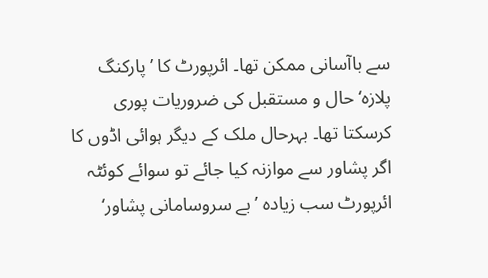سے باآسانی ممکن تھا۔ ائرپورٹ کا ’پارکنگ پلازہ‘ حال و مستقبل کی ضروریات پوری کرسکتا تھا۔ بہرحال ملک کے دیگر ہوائی اڈوں کا اگر پشاور سے موازنہ کیا جائے تو سوائے کوئٹہ ائرپورٹ سب زیادہ ’بے سروسامانی پشاور‘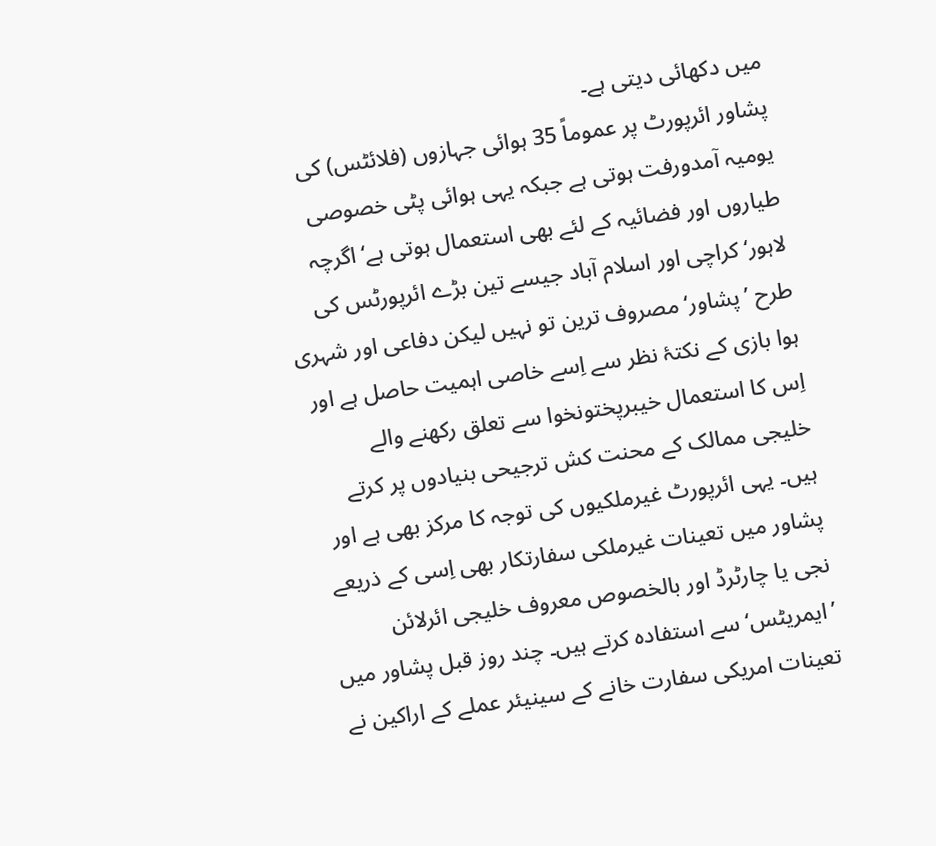میں دکھائی دیتی ہے۔
پشاور ائرپورٹ پر عموماً 35 ہوائی جہازوں (فلائٹس) کی یومیہ آمدورفت ہوتی ہے جبکہ یہی ہوائی پٹی خصوصی طیاروں اور فضائیہ کے لئے بھی استعمال ہوتی ہے‘ اگرچہ لاہور‘ کراچی اور اسلام آباد جیسے تین بڑے ائرپورٹس کی طرح ’پشاور‘ مصروف ترین تو نہیں لیکن دفاعی اور شہری ہوا بازی کے نکتۂ نظر سے اِسے خاصی اہمیت حاصل ہے اور اِس کا استعمال خیبرپختونخوا سے تعلق رکھنے والے خلیجی ممالک کے محنت کش ترجیحی بنیادوں پر کرتے ہیں۔ یہی ائرپورٹ غیرملکیوں کی توجہ کا مرکز بھی ہے اور پشاور میں تعینات غیرملکی سفارتکار بھی اِسی کے ذریعے نجی یا چارٹرڈ اور بالخصوص معروف خلیجی ائرلائن ’ایمریٹس‘ سے استفادہ کرتے ہیں۔ چند روز قبل پشاور میں تعینات امریکی سفارت خانے کے سینیئر عملے کے اراکین نے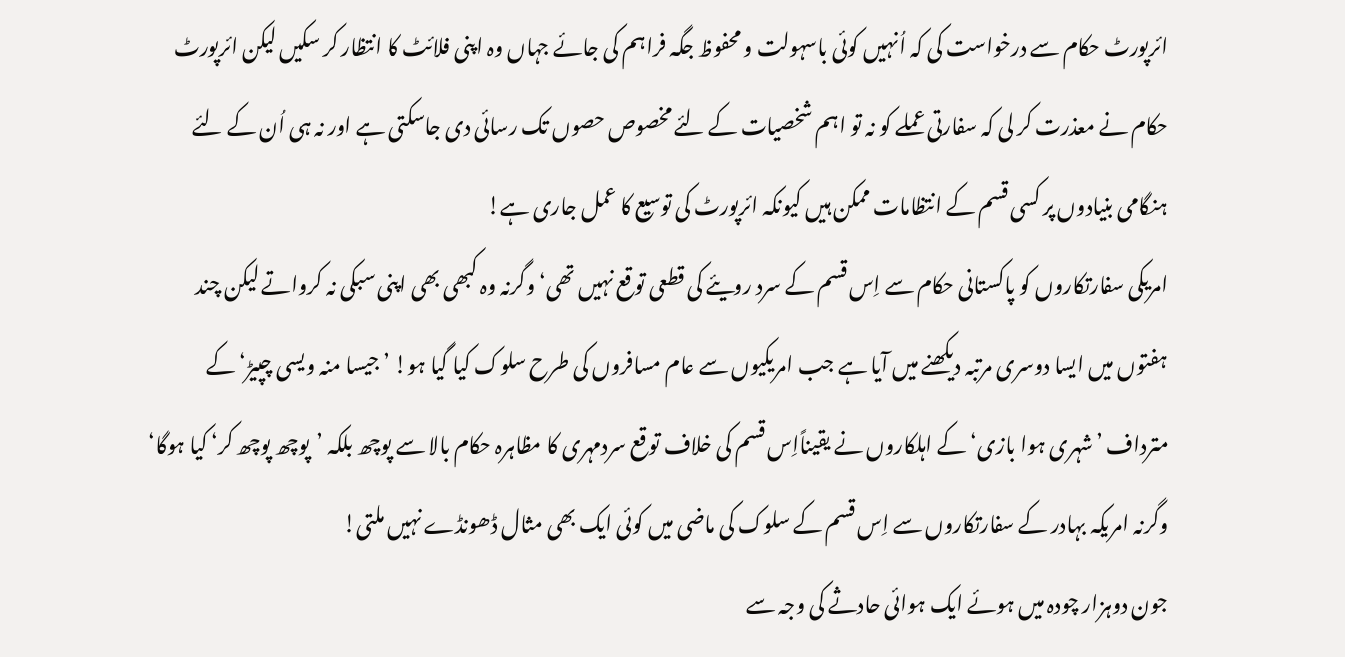ائرپورٹ حکام سے درخواست کی کہ اُنہیں کوئی باسہولت و محفوظ جگہ فراہم کی جائے جہاں وہ اپنی فلائٹ کا انتظار کر سکیں لیکن ائرپورٹ حکام نے معذرت کر لی کہ سفارتی عملے کو نہ تو اہم شخصیات کے لئے مخصوص حصوں تک رسائی دی جاسکتی ہے اور نہ ہی اُن کے لئے ہنگامی بنیادوں پر کسی قسم کے انتظامات ممکن ہیں کیونکہ ائرپورٹ کی توسیع کا عمل جاری ہے!
امریکی سفارتکاروں کو پاکستانی حکام سے اِس قسم کے سرد رویئے کی قطعی توقع نہیں تھی‘ وگرنہ وہ کبھی بھی اپنی سبکی نہ کرواتے لیکن چند ہفتوں میں ایسا دوسری مرتبہ دیکھنے میں آیا ہے جب امریکیوں سے عام مسافروں کی طرح سلوک کیا گیا ہو! ’جیسا منہ ویسی چپیڑ‘ کے مترداف ’شہری ہوا بازی‘ کے اہلکاروں نے یقیناًاِس قسم کی خلاف توقع سردمہری کا مظاہرہ حکام بالا سے پوچھ بلکہ ’پوچھ پوچھ کر‘ کیا ہوگا‘ وگرنہ امریکہ بہادر کے سفارتکاروں سے اِس قسم کے سلوک کی ماضی میں کوئی ایک بھی مثال ڈھونڈے نہیں ملتی!
جون دوہزار چودہ میں ہوئے ایک ہوائی حادثے کی وجہ سے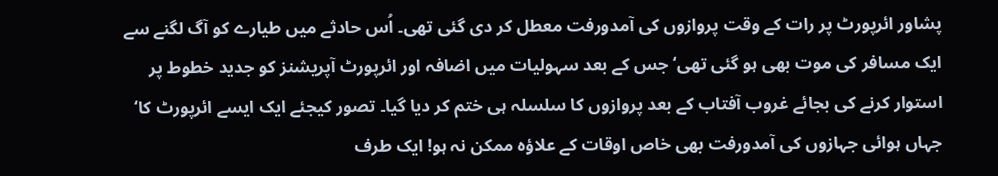پشاور ائرپورٹ پر رات کے وقت پروازوں کی آمدورفت معطل کر دی گئی تھی۔ اُس حادثے میں طیارے کو آگ لگنے سے ایک مسافر کی موت بھی ہو گئی تھی‘ جس کے بعد سہولیات میں اضافہ اور ائرپورٹ آپریشنز کو جدید خطوط پر استوار کرنے کی بجائے غروب آفتاب کے بعد پروازوں کا سلسلہ ہی ختم کر دیا گیا۔ تصور کیجئے ایک ایسے ائرپورٹ کا‘ جہاں ہوائی جہازوں کی آمدورفت بھی خاص اوقات کے علاؤہ ممکن نہ ہو! ایک طرف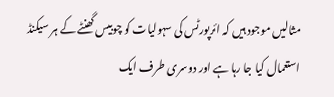مثالیں موجود ہیں کہ ائرپورٹس کی سہولیات کو چوبیس گھنٹے کے ہر سیکنڈ استعمال کیا جا رہا ہے اور دوسری طرف ایک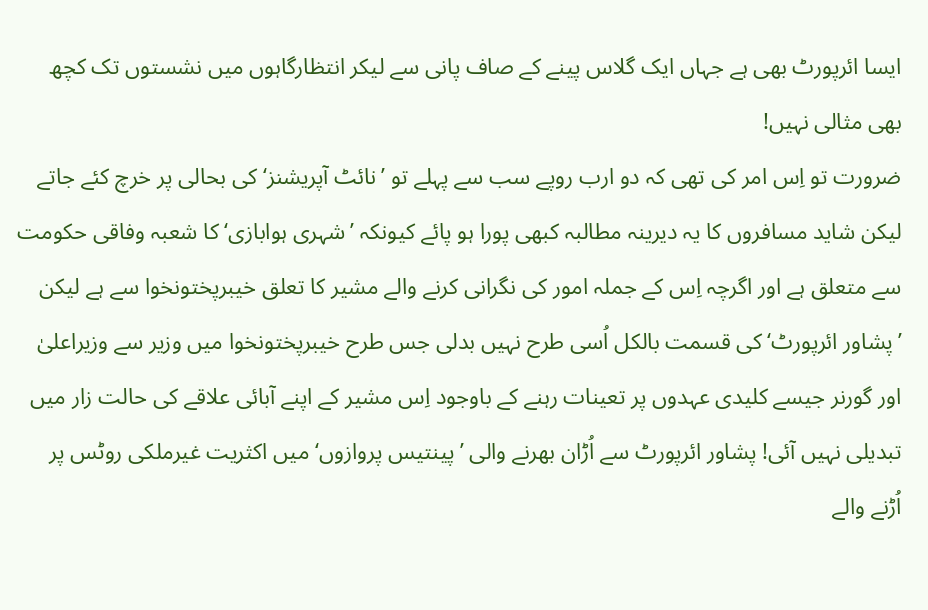ایسا ائرپورٹ بھی ہے جہاں ایک گلاس پینے کے صاف پانی سے لیکر انتظارگاہوں میں نشستوں تک کچھ بھی مثالی نہیں!
ضرورت تو اِس امر کی تھی کہ دو ارب روپے سب سے پہلے تو ’نائٹ آپریشنز‘ کی بحالی پر خرچ کئے جاتے لیکن شاید مسافروں کا یہ دیرینہ مطالبہ کبھی پورا ہو پائے کیونکہ ’شہری ہوابازی‘ کا شعبہ وفاقی حکومت سے متعلق ہے اور اگرچہ اِس کے جملہ امور کی نگرانی کرنے والے مشیر کا تعلق خیبرپختونخوا سے ہے لیکن ’پشاور ائرپورٹ‘ کی قسمت بالکل اُسی طرح نہیں بدلی جس طرح خیبرپختونخوا میں وزیر سے وزیراعلیٰ اور گورنر جیسے کلیدی عہدوں پر تعینات رہنے کے باوجود اِس مشیر کے اپنے آبائی علاقے کی حالت زار میں تبدیلی نہیں آئی! پشاور ائرپورٹ سے اُڑان بھرنے والی ’پینتیس پروازوں‘ میں اکثریت غیرملکی روٹس پر اُڑنے والے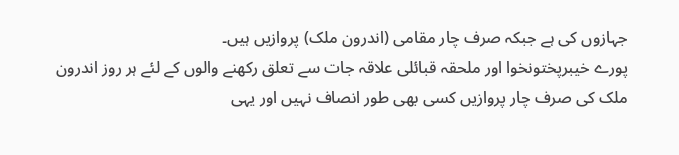جہازوں کی ہے جبکہ صرف چار مقامی (اندرون ملک) پروازیں ہیں۔
پورے خیبرپختونخوا اور ملحقہ قبائلی علاقہ جات سے تعلق رکھنے والوں کے لئے ہر روز اندرون ملک کی صرف چار پروازیں کسی بھی طور انصاف نہیں اور یہی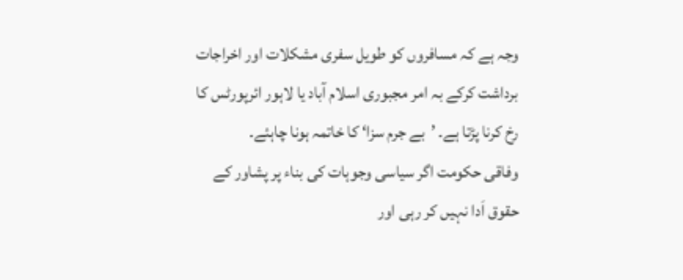وجہ ہے کہ مسافروں کو طویل سفری مشکلات اور اخراجات برداشت کرکے بہ امر مجبوری اسلام آباد یا لاہور ائرپورٹس کا رخ کرنا پڑتا ہے۔ ’بے جرم سزا‘ کا خاتمہ ہونا چاہئے۔
وفاقی حکومت اگر سیاسی وجوہات کی بناء پر پشاور کے حقوق اَدا نہیں کر رہی اور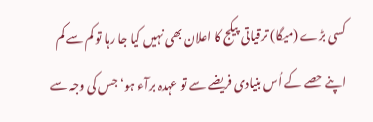کسی بڑے (میگا) ترقیاتی پیکج کا اعلان بھی نہیں کیا جا رہا تو کم سے کم اپنے حصے کے اُس بنیادی فریضے سے تو عہدہ برآء ہو‘ جس کی وجہ سے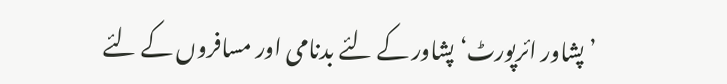’پشاور ائرپورٹ‘ پشاور کے لئے بدنامی اور مسافروں کے لئے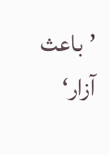’باعث آزار‘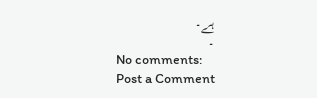ہے۔
۔
No comments:
Post a Comment